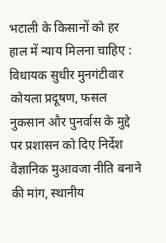भटाली के किसानों को हर हाल में न्याय मिलना चाहिए : विधायक सुधीर मुनगंटीवार
कोयला प्रदूषण, फसल नुकसान और पुनर्वास के मुद्दे पर प्रशासन को दिए निर्देश
वैज्ञानिक मुआवजा नीति बनाने की मांग, स्थानीय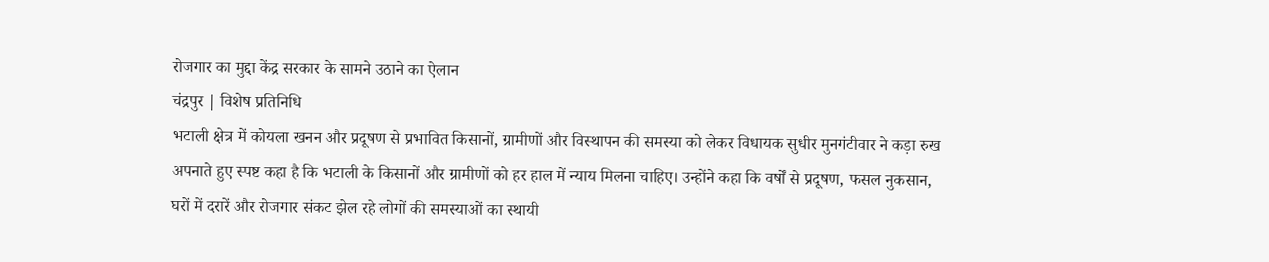रोजगार का मुद्दा केंद्र सरकार के सामने उठाने का ऐलान
चंद्रपुर | विशेष प्रतिनिधि
भटाली क्षेत्र में कोयला खनन और प्रदूषण से प्रभावित किसानों, ग्रामीणों और विस्थापन की समस्या को लेकर विधायक सुधीर मुनगंटीवार ने कड़ा रुख अपनाते हुए स्पष्ट कहा है कि भटाली के किसानों और ग्रामीणों को हर हाल में न्याय मिलना चाहिए। उन्होंने कहा कि वर्षों से प्रदूषण, फसल नुकसान, घरों में दरारें और रोजगार संकट झेल रहे लोगों की समस्याओं का स्थायी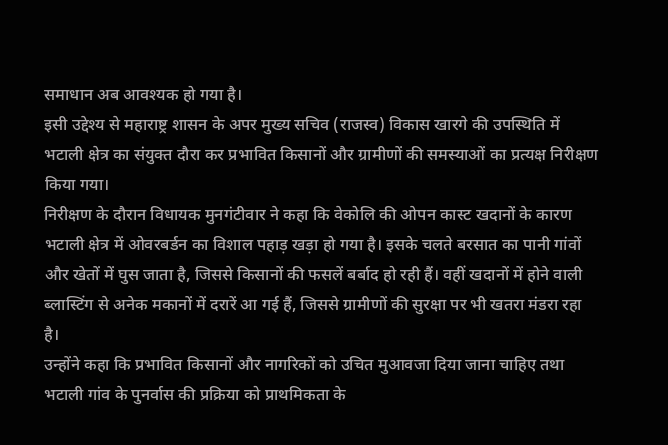समाधान अब आवश्यक हो गया है।
इसी उद्देश्य से महाराष्ट्र शासन के अपर मुख्य सचिव (राजस्व) विकास खारगे की उपस्थिति में भटाली क्षेत्र का संयुक्त दौरा कर प्रभावित किसानों और ग्रामीणों की समस्याओं का प्रत्यक्ष निरीक्षण किया गया।
निरीक्षण के दौरान विधायक मुनगंटीवार ने कहा कि वेकोलि की ओपन कास्ट खदानों के कारण भटाली क्षेत्र में ओवरबर्डन का विशाल पहाड़ खड़ा हो गया है। इसके चलते बरसात का पानी गांवों और खेतों में घुस जाता है, जिससे किसानों की फसलें बर्बाद हो रही हैं। वहीं खदानों में होने वाली ब्लास्टिंग से अनेक मकानों में दरारें आ गई हैं, जिससे ग्रामीणों की सुरक्षा पर भी खतरा मंडरा रहा है।
उन्होंने कहा कि प्रभावित किसानों और नागरिकों को उचित मुआवजा दिया जाना चाहिए तथा भटाली गांव के पुनर्वास की प्रक्रिया को प्राथमिकता के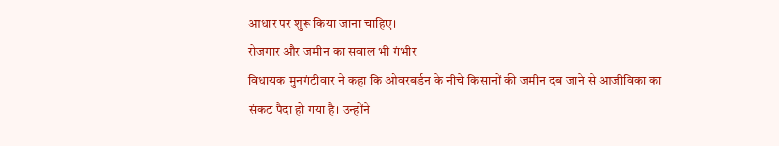आधार पर शुरू किया जाना चाहिए।
रोजगार और जमीन का सवाल भी गंभीर
विधायक मुनगंटीवार ने कहा कि ओवरबर्डन के नीचे किसानों की जमीन दब जाने से आजीविका का संकट पैदा हो गया है। उन्होंने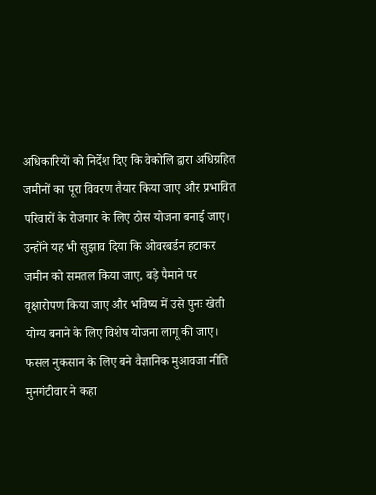अधिकारियों को निर्देश दिए कि वेकोलि द्वारा अधिग्रहित जमीनों का पूरा विवरण तैयार किया जाए और प्रभावित परिवारों के रोजगार के लिए ठोस योजना बनाई जाए।
उन्होंने यह भी सुझाव दिया कि ओवरबर्डन हटाकर जमीन को समतल किया जाए, बड़े पैमाने पर वृक्षारोपण किया जाए और भविष्य में उसे पुनः खेती योग्य बनाने के लिए विशेष योजना लागू की जाए।
फसल नुकसान के लिए बने वैज्ञानिक मुआवजा नीति
मुनगंटीवार ने कहा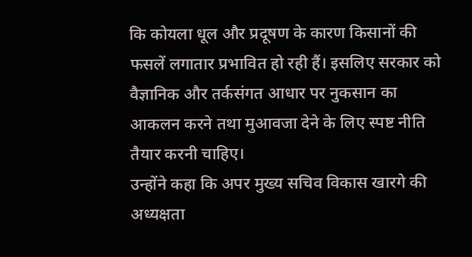कि कोयला धूल और प्रदूषण के कारण किसानों की फसलें लगातार प्रभावित हो रही हैं। इसलिए सरकार को वैज्ञानिक और तर्कसंगत आधार पर नुकसान का आकलन करने तथा मुआवजा देने के लिए स्पष्ट नीति तैयार करनी चाहिए।
उन्होंने कहा कि अपर मुख्य सचिव विकास खारगे की अध्यक्षता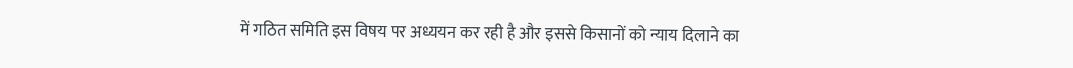में गठित समिति इस विषय पर अध्ययन कर रही है और इससे किसानों को न्याय दिलाने का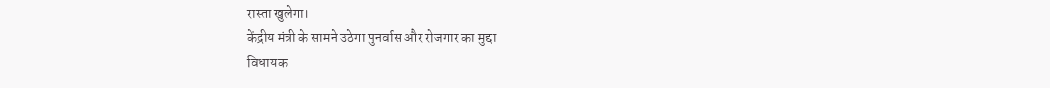रास्ता खुलेगा।
केंद्रीय मंत्री के सामने उठेगा पुनर्वास और रोजगार का मुद्दा
विधायक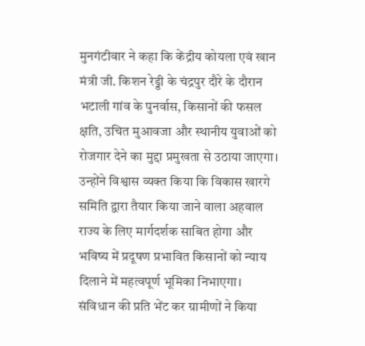मुनगंटीवार ने कहा कि केंद्रीय कोयला एवं खान मंत्री जी. किशन रेड्डी के चंद्रपुर दौरे के दौरान भटाली गांव के पुनर्वास, किसानों की फसल क्षति, उचित मुआवजा और स्थानीय युवाओं को रोजगार देने का मुद्दा प्रमुखता से उठाया जाएगा।
उन्होंने विश्वास व्यक्त किया कि विकास खारगे समिति द्वारा तैयार किया जाने वाला अहवाल राज्य के लिए मार्गदर्शक साबित होगा और भविष्य में प्रदूषण प्रभावित किसानों को न्याय दिलाने में महत्वपूर्ण भूमिका निभाएगा।
संविधान की प्रति भेंट कर ग्रामीणों ने किया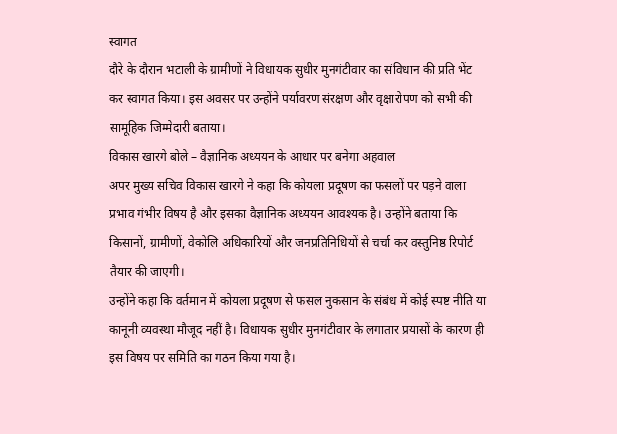स्वागत
दौरे के दौरान भटाली के ग्रामीणों ने विधायक सुधीर मुनगंटीवार का संविधान की प्रति भेंट कर स्वागत किया। इस अवसर पर उन्होंने पर्यावरण संरक्षण और वृक्षारोपण को सभी की सामूहिक जिम्मेदारी बताया।
विकास खारगे बोले – वैज्ञानिक अध्ययन के आधार पर बनेगा अहवाल
अपर मुख्य सचिव विकास खारगे ने कहा कि कोयला प्रदूषण का फसलों पर पड़ने वाला प्रभाव गंभीर विषय है और इसका वैज्ञानिक अध्ययन आवश्यक है। उन्होंने बताया कि किसानों, ग्रामीणों, वेकोलि अधिकारियों और जनप्रतिनिधियों से चर्चा कर वस्तुनिष्ठ रिपोर्ट तैयार की जाएगी।
उन्होंने कहा कि वर्तमान में कोयला प्रदूषण से फसल नुकसान के संबंध में कोई स्पष्ट नीति या कानूनी व्यवस्था मौजूद नहीं है। विधायक सुधीर मुनगंटीवार के लगातार प्रयासों के कारण ही इस विषय पर समिति का गठन किया गया है।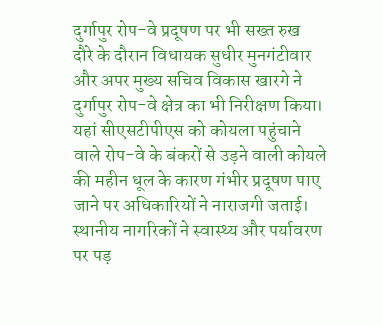दुर्गापुर रोप-वे प्रदूषण पर भी सख्त रुख
दौरे के दौरान विधायक सुधीर मुनगंटीवार और अपर मुख्य सचिव विकास खारगे ने दुर्गापुर रोप-वे क्षेत्र का भी निरीक्षण किया। यहां सीएसटीपीएस को कोयला पहुंचाने वाले रोप-वे के बंकरों से उड़ने वाली कोयले की महीन धूल के कारण गंभीर प्रदूषण पाए जाने पर अधिकारियों ने नाराजगी जताई।
स्थानीय नागरिकों ने स्वास्थ्य और पर्यावरण पर पड़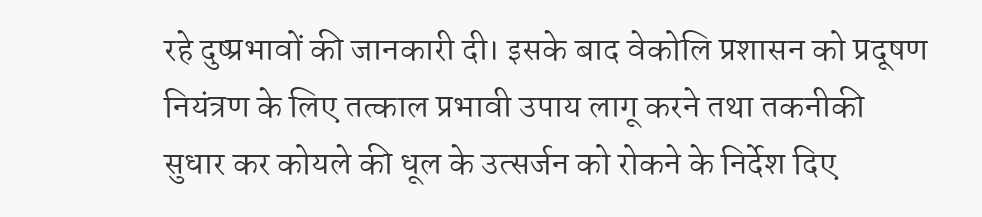रहे दुष्प्रभावों की जानकारी दी। इसके बाद वेकोलि प्रशासन को प्रदूषण नियंत्रण के लिए तत्काल प्रभावी उपाय लागू करने तथा तकनीकी सुधार कर कोयले की धूल के उत्सर्जन को रोकने के निर्देश दिए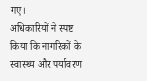गए।
अधिकारियों ने स्पष्ट किया कि नागरिकों के स्वास्थ्य और पर्यावरण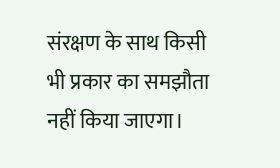संरक्षण के साथ किसी भी प्रकार का समझौता नहीं किया जाएगा।